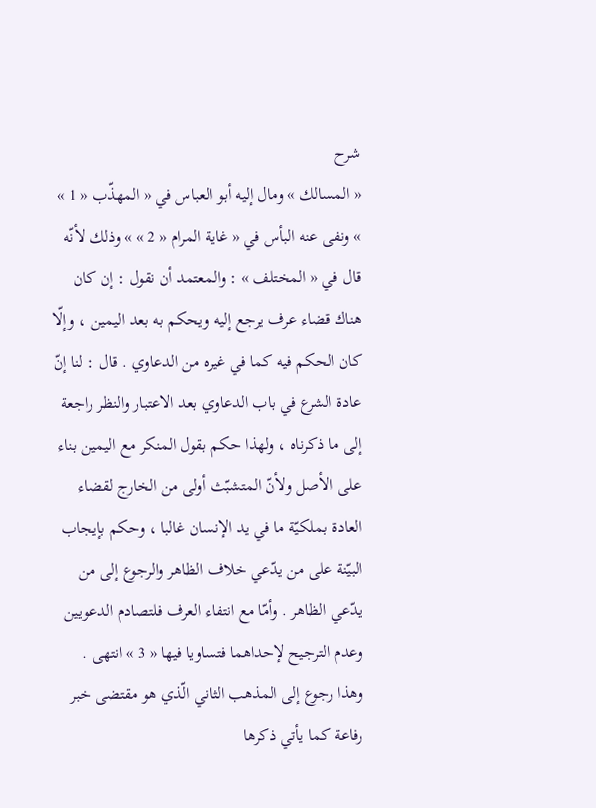شرح
« المسالك » ومال إليه أبو العباس في « المهذّب « 1 » » ونفى عنه البأس في « غاية المرام « 2 » » وذلك لأنّه قال في « المختلف » : والمعتمد أن نقول : إن كان هناك قضاء عرف يرجع إليه ويحكم به بعد اليمين ، وإلّا كان الحكم فيه كما في غيره من الدعاوي . قال : لنا إنّ عادة الشرع في باب الدعاوي بعد الاعتبار والنظر راجعة إلى ما ذكرناه ، ولهذا حكم بقول المنكر مع اليمين بناء على الأصل ولأنّ المتشبّث أولى من الخارج لقضاء العادة بملكيّة ما في يد الإنسان غالبا ، وحكم بإيجاب البيّنة على من يدّعي خلاف الظاهر والرجوع إلى من يدّعي الظاهر . وأمّا مع انتفاء العرف فلتصادم الدعويين وعدم الترجيح لإحداهما فتساويا فيها « 3 » انتهى .
وهذا رجوع إلى المذهب الثاني الّذي هو مقتضى خبر رفاعة كما يأتي ذكرها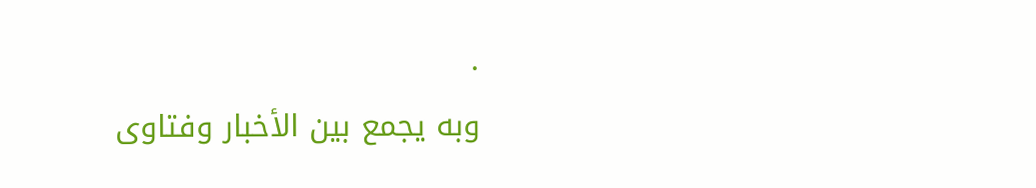.
وبه يجمع بين الأخبار وفتاوى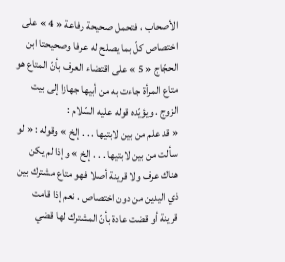الأصحاب ، فتحمل صحيحة رفاعة « 4 » على اختصاص كلّ بما يصلح له عرفا وصحيحتا ابن الحجّاج « 5 » على اقتضاء العرف بأنّ المتاع هو متاع المرأة جاءت به من أبيها جهازا إلى بيت الزوج . ويؤيّده قوله عليه السّلام :
« قد علم من بين لابتيها . . . إلخ » وقوله : « لو سألت من بين لابتيها . . . إلخ » وإذا لم يكن هناك عرف ولا قرينة أصلا فهو متاع مشترك بين ذي اليدين من دون اختصاص . نعم إذا قامت قرينة أو قضت عادة بأنّ المشترك لها قضي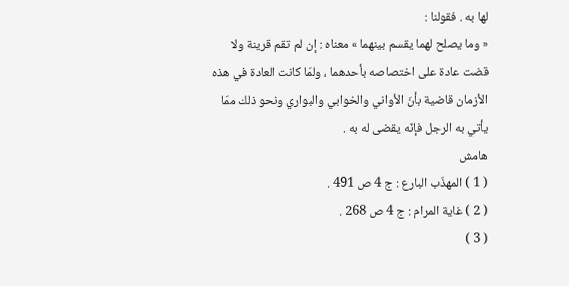لها به . فقولنا :
« وما يصلح لهما يقسم بينهما » معناه : إن لم تقم قرينة ولا قضت عادة على اختصاصه بأحدهما ، ولمّا كانت العادة في هذه الأزمان قاضية بأنّ الأواني والخوابي والبواري ونحو ذلك ممّا يأتي به الرجل فإنّه يقضى له به .
هامش
( 1 ) المهذّب البارع : ج 4 ص 491 .
( 2 ) غاية المرام : ج 4 ص 268 .
( 3 )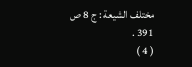مختلف الشيعة : ج 8 ص 391 .
( 4 )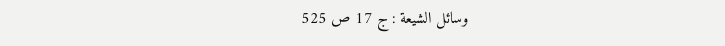وسائل الشيعة : ج 17 ص 525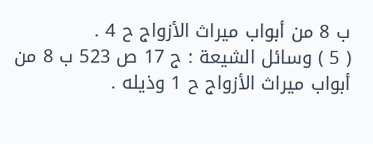ب 8 من أبواب ميراث الأزواج ح 4 .
( 5 ) وسائل الشيعة : ج 17 ص 523 ب 8 من أبواب ميراث الأزواج ح 1 وذيله .